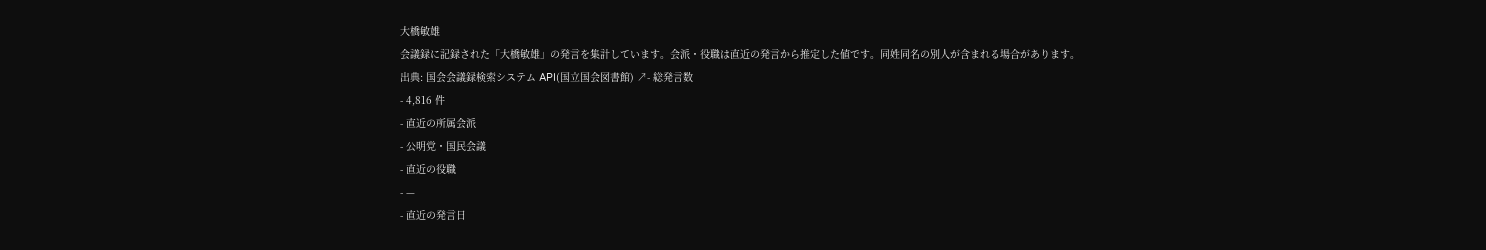大橋敏雄
会議録に記録された「大橋敏雄」の発言を集計しています。会派・役職は直近の発言から推定した値です。同姓同名の別人が含まれる場合があります。
出典: 国会会議録検索システム API(国立国会図書館) ↗- 総発言数
- 4,816 件
- 直近の所属会派
- 公明党・国民会議
- 直近の役職
- —
- 直近の発言日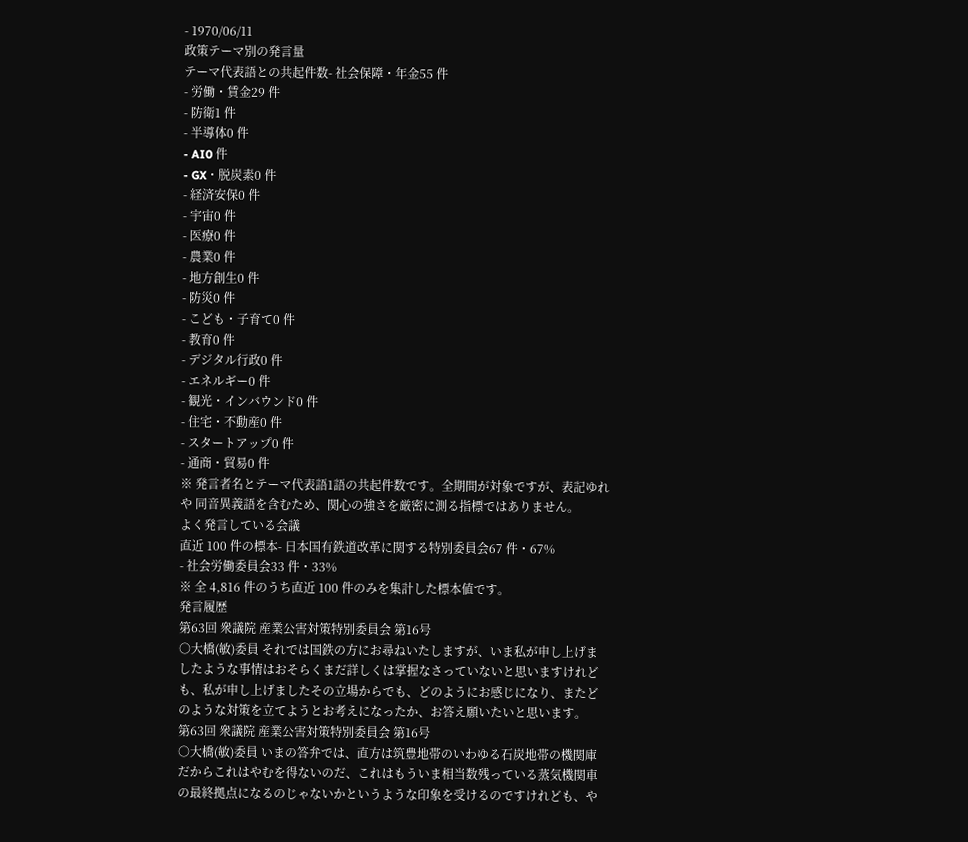- 1970/06/11
政策テーマ別の発言量
テーマ代表語との共起件数- 社会保障・年金55 件
- 労働・賃金29 件
- 防衛1 件
- 半導体0 件
- AI0 件
- GX・脱炭素0 件
- 経済安保0 件
- 宇宙0 件
- 医療0 件
- 農業0 件
- 地方創生0 件
- 防災0 件
- こども・子育て0 件
- 教育0 件
- デジタル行政0 件
- エネルギー0 件
- 観光・インバウンド0 件
- 住宅・不動産0 件
- スタートアップ0 件
- 通商・貿易0 件
※ 発言者名とテーマ代表語1語の共起件数です。全期間が対象ですが、表記ゆれや 同音異義語を含むため、関心の強さを厳密に測る指標ではありません。
よく発言している会議
直近 100 件の標本- 日本国有鉄道改革に関する特別委員会67 件・67%
- 社会労働委員会33 件・33%
※ 全 4,816 件のうち直近 100 件のみを集計した標本値です。
発言履歴
第63回 衆議院 産業公害対策特別委員会 第16号
○大橋(敏)委員 それでは国鉄の方にお尋ねいたしますが、いま私が申し上げましたような事情はおそらくまだ詳しくは掌握なさっていないと思いますけれども、私が申し上げましたその立場からでも、どのようにお感じになり、またどのような対策を立てようとお考えになったか、お答え願いたいと思います。
第63回 衆議院 産業公害対策特別委員会 第16号
○大橋(敏)委員 いまの答弁では、直方は筑豊地帯のいわゆる石炭地帯の機関庫だからこれはやむを得ないのだ、これはもういま相当数残っている蒸気機関車の最終拠点になるのじゃないかというような印象を受けるのですけれども、や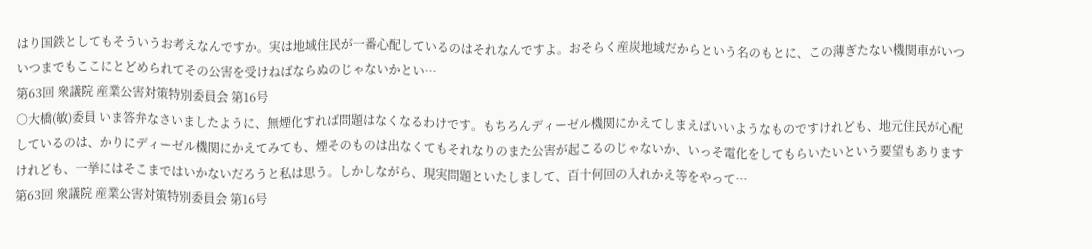はり国鉄としてもそういうお考えなんですか。実は地域住民が一番心配しているのはそれなんですよ。おそらく産炭地域だからという名のもとに、この薄ぎたない機関車がいついつまでもここにとどめられてその公害を受けねばならぬのじゃないかとい…
第63回 衆議院 産業公害対策特別委員会 第16号
○大橋(敏)委員 いま答弁なさいましたように、無煙化すれば問題はなくなるわけです。もちろんディーゼル機関にかえてしまえばいいようなものですけれども、地元住民が心配しているのは、かりにディーゼル機関にかえてみても、煙そのものは出なくてもそれなりのまた公害が起こるのじゃないか、いっそ電化をしてもらいたいという要望もありますけれども、一挙にはそこまではいかないだろうと私は思う。しかしながら、現実問題といたしまして、百十何回の入れかえ等をやって…
第63回 衆議院 産業公害対策特別委員会 第16号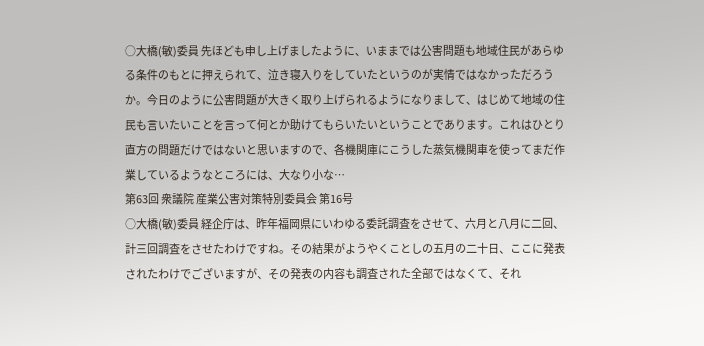○大橋(敏)委員 先ほども申し上げましたように、いままでは公害問題も地域住民があらゆる条件のもとに押えられて、泣き寝入りをしていたというのが実情ではなかっただろうか。今日のように公害問題が大きく取り上げられるようになりまして、はじめて地域の住民も言いたいことを言って何とか助けてもらいたいということであります。これはひとり直方の問題だけではないと思いますので、各機関庫にこうした蒸気機関車を使ってまだ作業しているようなところには、大なり小な…
第63回 衆議院 産業公害対策特別委員会 第16号
○大橋(敏)委員 経企庁は、昨年福岡県にいわゆる委託調査をさせて、六月と八月に二回、計三回調査をさせたわけですね。その結果がようやくことしの五月の二十日、ここに発表されたわけでございますが、その発表の内容も調査された全部ではなくて、それ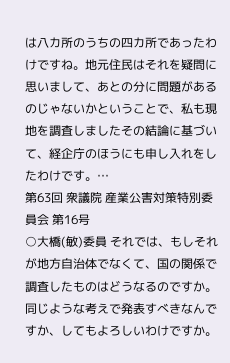は八カ所のうちの四カ所であったわけですね。地元住民はそれを疑問に思いまして、あとの分に問題があるのじゃないかということで、私も現地を調査しましたその結論に基づいて、経企庁のほうにも申し入れをしたわけです。…
第63回 衆議院 産業公害対策特別委員会 第16号
○大橋(敏)委員 それでは、もしそれが地方自治体でなくて、国の関係で調査したものはどうなるのですか。同じような考えで発表すべきなんですか、してもよろしいわけですか。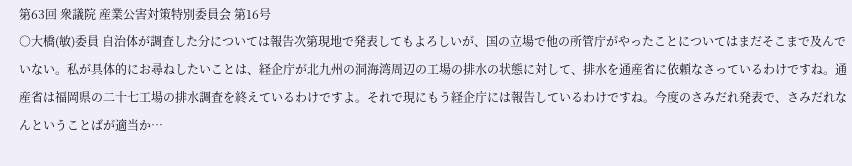第63回 衆議院 産業公害対策特別委員会 第16号
○大橋(敏)委員 自治体が調査した分については報告次第現地で発表してもよろしいが、国の立場で他の所管庁がやったことについてはまだそこまで及んでいない。私が具体的にお尋ねしたいことは、経企庁が北九州の洞海湾周辺の工場の排水の状態に対して、排水を通産省に依頼なさっているわけですね。通産省は福岡県の二十七工場の排水調査を終えているわけですよ。それで現にもう経企庁には報告しているわけですね。今度のさみだれ発表で、さみだれなんということばが適当か…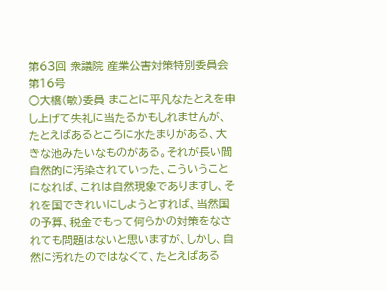第63回 衆議院 産業公害対策特別委員会 第16号
○大橋(敏)委員 まことに平凡なたとえを申し上げて失礼に当たるかもしれませんが、たとえばあるところに水たまりがある、大きな池みたいなものがある。それが長い間自然的に汚染されていった、こういうことになれば、これは自然現象でありますし、それを国できれいにしようとすれば、当然国の予算、税金でもって何らかの対策をなされても問題はないと思いますが、しかし、自然に汚れたのではなくて、たとえばある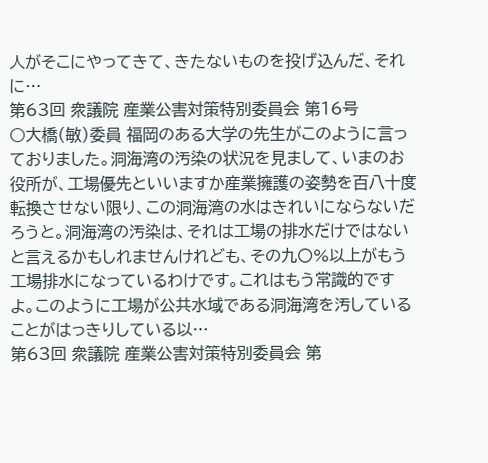人がそこにやってきて、きたないものを投げ込んだ、それに…
第63回 衆議院 産業公害対策特別委員会 第16号
○大橋(敏)委員 福岡のある大学の先生がこのように言っておりました。洞海湾の汚染の状況を見まして、いまのお役所が、工場優先といいますか産業擁護の姿勢を百八十度転換させない限り、この洞海湾の水はきれいにならないだろうと。洞海湾の汚染は、それは工場の排水だけではないと言えるかもしれませんけれども、その九〇%以上がもう工場排水になっているわけです。これはもう常識的ですよ。このように工場が公共水域である洞海湾を汚していることがはっきりしている以…
第63回 衆議院 産業公害対策特別委員会 第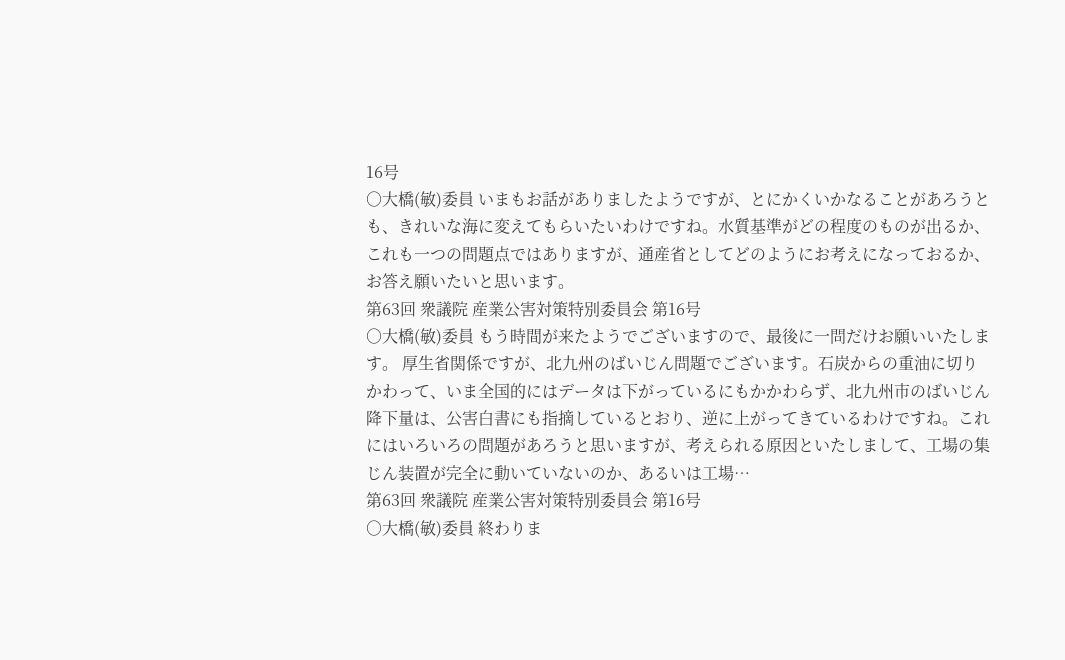16号
○大橋(敏)委員 いまもお話がありましたようですが、とにかくいかなることがあろうとも、きれいな海に変えてもらいたいわけですね。水質基準がどの程度のものが出るか、これも一つの問題点ではありますが、通産省としてどのようにお考えになっておるか、お答え願いたいと思います。
第63回 衆議院 産業公害対策特別委員会 第16号
○大橋(敏)委員 もう時間が来たようでございますので、最後に一問だけお願いいたします。 厚生省関係ですが、北九州のばいじん問題でございます。石炭からの重油に切りかわって、いま全国的にはデータは下がっているにもかかわらず、北九州市のばいじん降下量は、公害白書にも指摘しているとおり、逆に上がってきているわけですね。これにはいろいろの問題があろうと思いますが、考えられる原因といたしまして、工場の集じん装置が完全に動いていないのか、あるいは工場…
第63回 衆議院 産業公害対策特別委員会 第16号
○大橋(敏)委員 終わりま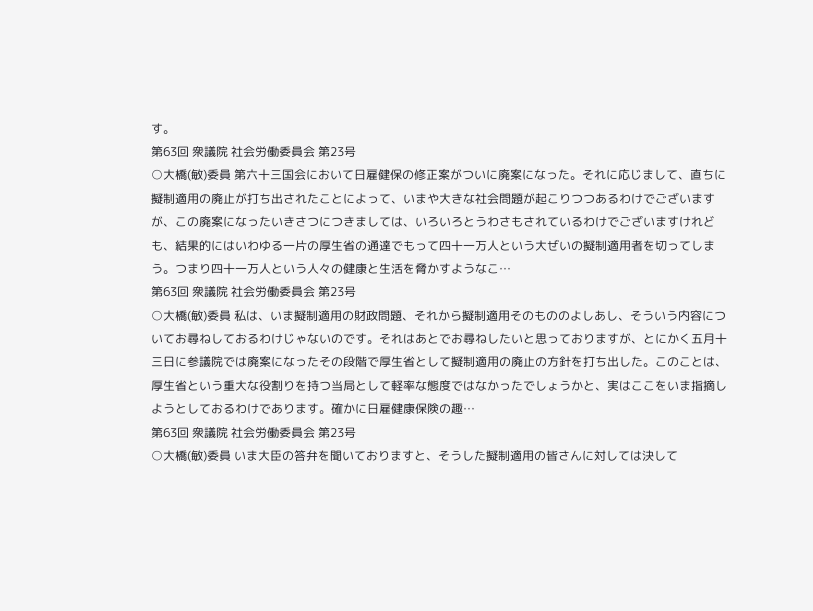す。
第63回 衆議院 社会労働委員会 第23号
○大橋(敏)委員 第六十三国会において日雇健保の修正案がついに廃案になった。それに応じまして、直ちに擬制適用の廃止が打ち出されたことによって、いまや大きな社会問題が起こりつつあるわけでございますが、この廃案になったいきさつにつきましては、いろいろとうわさもされているわけでございますけれども、結果的にはいわゆる一片の厚生省の通達でもって四十一万人という大ぜいの擬制適用者を切ってしまう。つまり四十一万人という人々の健康と生活を脅かすようなこ…
第63回 衆議院 社会労働委員会 第23号
○大橋(敏)委員 私は、いま擬制適用の財政問題、それから擬制適用そのもののよしあし、そういう内容についてお尋ねしておるわけじゃないのです。それはあとでお尋ねしたいと思っておりますが、とにかく五月十三日に参議院では廃案になったその段階で厚生省として擬制適用の廃止の方針を打ち出した。このことは、厚生省という重大な役割りを持つ当局として軽率な態度ではなかったでしょうかと、実はここをいま指摘しようとしておるわけであります。確かに日雇健康保険の趣…
第63回 衆議院 社会労働委員会 第23号
○大橋(敏)委員 いま大臣の答弁を聞いておりますと、そうした擬制適用の皆さんに対しては決して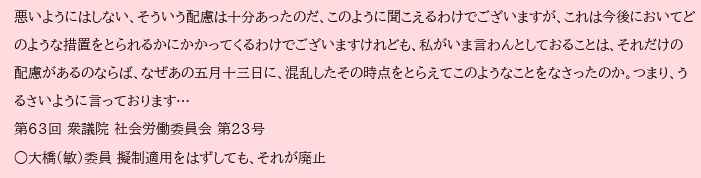悪いようにはしない、そういう配慮は十分あったのだ、このように聞こえるわけでございますが、これは今後においてどのような措置をとられるかにかかってくるわけでございますけれども、私がいま言わんとしておることは、それだけの配慮があるのならば、なぜあの五月十三日に、混乱したその時点をとらえてこのようなことをなさったのか。つまり、うるさいように言っております…
第63回 衆議院 社会労働委員会 第23号
○大橋(敏)委員 擬制適用をはずしても、それが廃止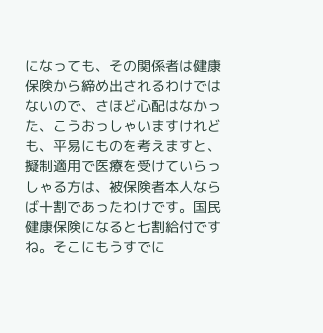になっても、その関係者は健康保険から締め出されるわけではないので、さほど心配はなかった、こうおっしゃいますけれども、平易にものを考えますと、擬制適用で医療を受けていらっしゃる方は、被保険者本人ならば十割であったわけです。国民健康保険になると七割給付ですね。そこにもうすでに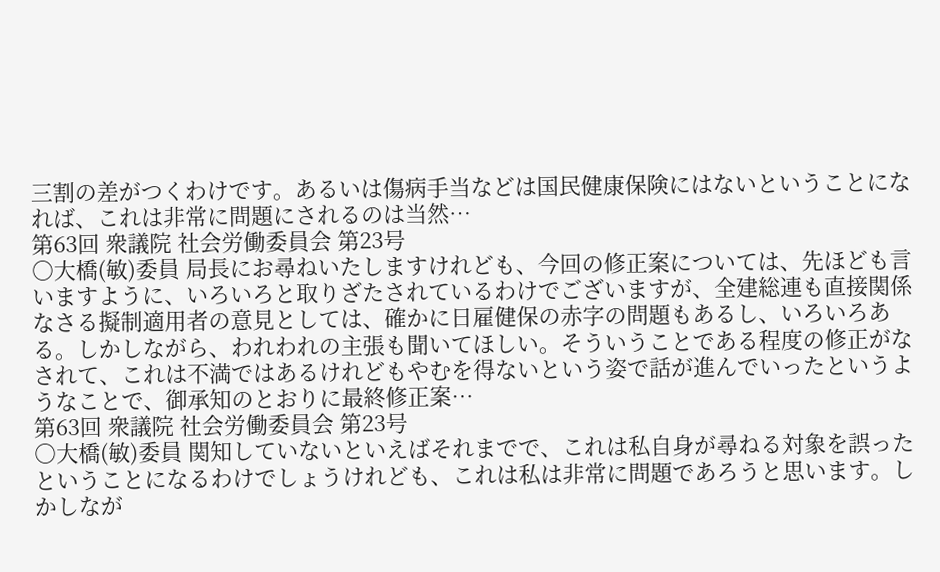三割の差がつくわけです。あるいは傷病手当などは国民健康保険にはないということになれば、これは非常に問題にされるのは当然…
第63回 衆議院 社会労働委員会 第23号
○大橋(敏)委員 局長にお尋ねいたしますけれども、今回の修正案については、先ほども言いますように、いろいろと取りざたされているわけでございますが、全建総連も直接関係なさる擬制適用者の意見としては、確かに日雇健保の赤字の問題もあるし、いろいろある。しかしながら、われわれの主張も聞いてほしい。そういうことである程度の修正がなされて、これは不満ではあるけれどもやむを得ないという姿で話が進んでいったというようなことで、御承知のとおりに最終修正案…
第63回 衆議院 社会労働委員会 第23号
○大橋(敏)委員 関知していないといえばそれまでで、これは私自身が尋ねる対象を誤ったということになるわけでしょうけれども、これは私は非常に問題であろうと思います。しかしなが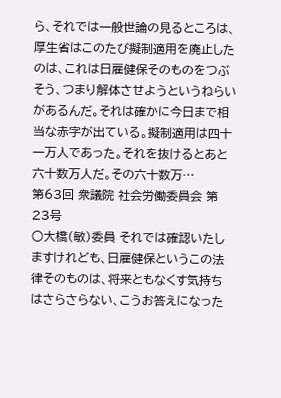ら、それでは一般世論の見るところは、厚生省はこのたび擬制適用を廃止したのは、これは日雇健保そのものをつぶそう、つまり解体させようというねらいがあるんだ。それは確かに今日まで相当な赤字が出ている。擬制適用は四十一万人であった。それを抜けるとあと六十数万人だ。その六十数万…
第63回 衆議院 社会労働委員会 第23号
○大橋(敏)委員 それでは確認いたしますけれども、日雇健保というこの法律そのものは、将来ともなくす気持ちはさらさらない、こうお答えになった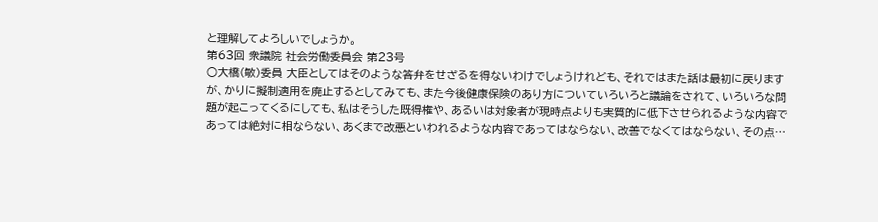と理解してよろしいでしょうか。
第63回 衆議院 社会労働委員会 第23号
○大橋(敏)委員 大臣としてはそのような答弁をせざるを得ないわけでしょうけれども、それではまた話は最初に戻りますが、かりに擬制適用を廃止するとしてみても、また今後健康保険のあり方についていろいろと議論をされて、いろいろな問題が起こってくるにしても、私はそうした既得権や、あるいは対象者が現時点よりも実質的に低下させられるような内容であっては絶対に相ならない、あくまで改悪といわれるような内容であってはならない、改善でなくてはならない、その点…